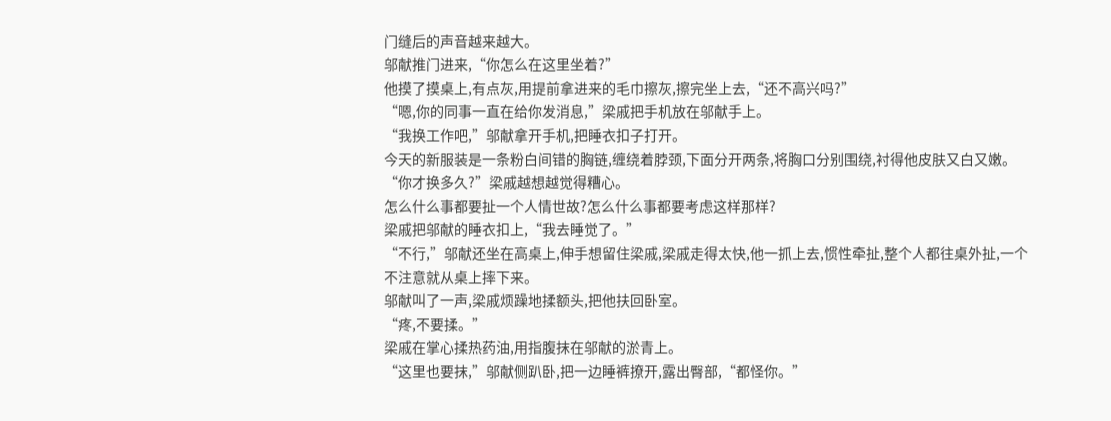门缝后的声音越来越大。
邬献推门进来,“你怎么在这里坐着?”
他摸了摸桌上,有点灰,用提前拿进来的毛巾擦灰,擦完坐上去,“还不高兴吗?”
“嗯,你的同事一直在给你发消息,”梁戚把手机放在邬献手上。
“我换工作吧,”邬献拿开手机,把睡衣扣子打开。
今天的新服装是一条粉白间错的胸链,缠绕着脖颈,下面分开两条,将胸口分别围绕,衬得他皮肤又白又嫩。
“你才换多久?”梁戚越想越觉得糟心。
怎么什么事都要扯一个人情世故?怎么什么事都要考虑这样那样?
梁戚把邬献的睡衣扣上,“我去睡觉了。”
“不行,”邬献还坐在高桌上,伸手想留住梁戚,梁戚走得太快,他一抓上去,惯性牵扯,整个人都往桌外扯,一个不注意就从桌上摔下来。
邬献叫了一声,梁戚烦躁地揉额头,把他扶回卧室。
“疼,不要揉。”
梁戚在掌心揉热药油,用指腹抹在邬献的淤青上。
“这里也要抹,”邬献侧趴卧,把一边睡裤撩开,露出臀部,“都怪你。”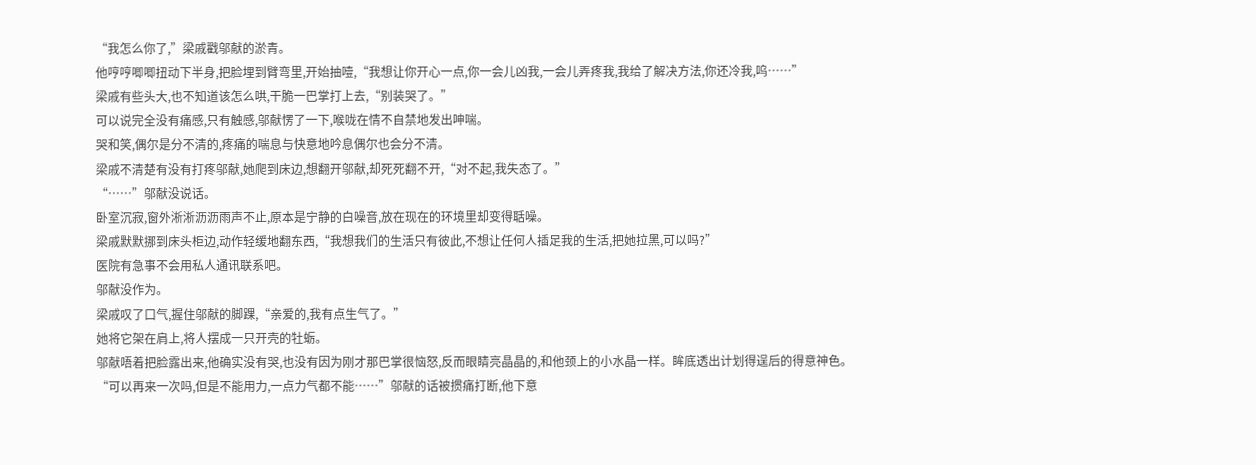“我怎么你了,”梁戚戳邬献的淤青。
他哼哼唧唧扭动下半身,把脸埋到臂弯里,开始抽噎,“我想让你开心一点,你一会儿凶我,一会儿弄疼我,我给了解决方法,你还冷我,呜……”
梁戚有些头大,也不知道该怎么哄,干脆一巴掌打上去,“别装哭了。”
可以说完全没有痛感,只有触感,邬献愣了一下,喉咙在情不自禁地发出呻喘。
哭和笑,偶尔是分不清的,疼痛的喘息与快意地吟息偶尔也会分不清。
梁戚不清楚有没有打疼邬献,她爬到床边,想翻开邬献,却死死翻不开,“对不起,我失态了。”
“……”邬献没说话。
卧室沉寂,窗外淅淅沥沥雨声不止,原本是宁静的白噪音,放在现在的环境里却变得聒噪。
梁戚默默挪到床头柜边,动作轻缓地翻东西,“我想我们的生活只有彼此,不想让任何人插足我的生活,把她拉黑,可以吗?”
医院有急事不会用私人通讯联系吧。
邬献没作为。
梁戚叹了口气,握住邬献的脚踝,“亲爱的,我有点生气了。”
她将它架在肩上,将人摆成一只开壳的牡蛎。
邬献唔着把脸露出来,他确实没有哭,也没有因为刚才那巴掌很恼怒,反而眼睛亮晶晶的,和他颈上的小水晶一样。眸底透出计划得逞后的得意神色。
“可以再来一次吗,但是不能用力,一点力气都不能……”邬献的话被掼痛打断,他下意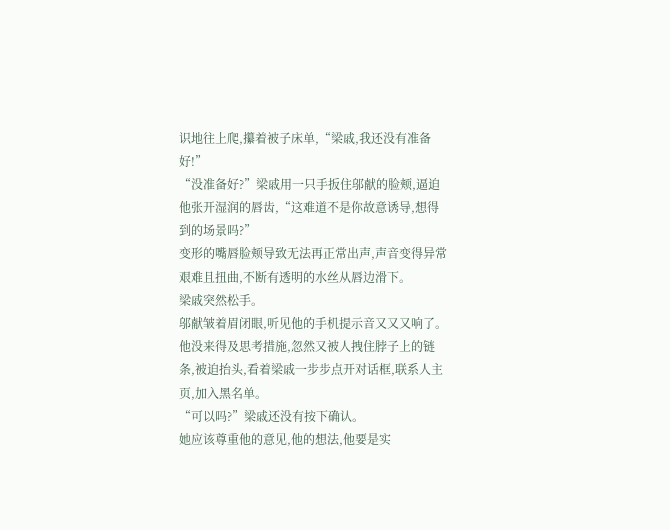识地往上爬,攥着被子床单,“梁戚,我还没有准备好!”
“没准备好?”梁戚用一只手扳住邬献的脸颊,逼迫他张开湿润的唇齿,“这难道不是你故意诱导,想得到的场景吗?”
变形的嘴唇脸颊导致无法再正常出声,声音变得异常艰难且扭曲,不断有透明的水丝从唇边滑下。
梁戚突然松手。
邬献皱着眉闭眼,听见他的手机提示音又又又响了。
他没来得及思考措施,忽然又被人拽住脖子上的链条,被迫抬头,看着梁戚一步步点开对话框,联系人主页,加入黑名单。
“可以吗?”梁戚还没有按下确认。
她应该尊重他的意见,他的想法,他要是实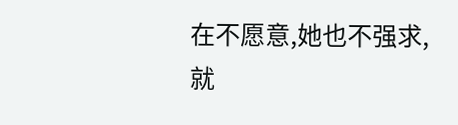在不愿意,她也不强求,就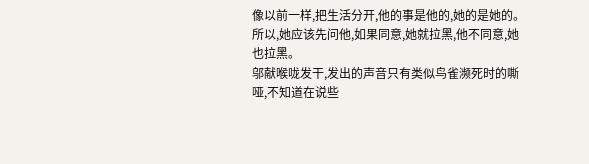像以前一样,把生活分开,他的事是他的,她的是她的。
所以,她应该先问他,如果同意,她就拉黑,他不同意,她也拉黑。
邬献喉咙发干,发出的声音只有类似鸟雀濒死时的嘶哑,不知道在说些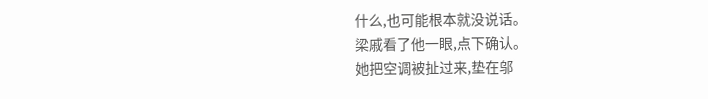什么,也可能根本就没说话。
梁戚看了他一眼,点下确认。
她把空调被扯过来,垫在邬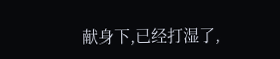献身下,已经打湿了,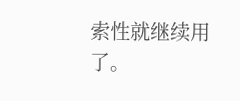索性就继续用了。